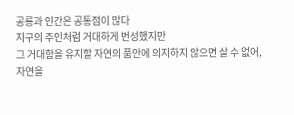공룡과 인간은 공통점이 많다
지구의 주인처럼 거대하게 번성했지만
그 거대함을 유지할 자연의 품안에 의지하지 않으면 살 수 없어,
자연을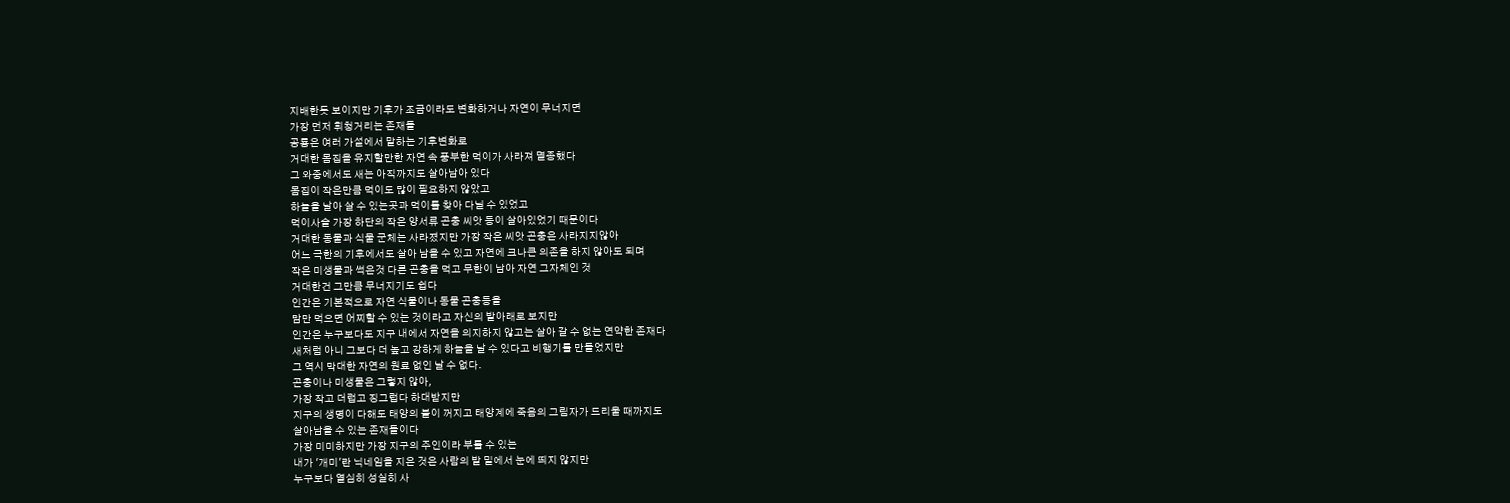지배한듯 보이지만 기후가 조금이라도 변화하거나 자연이 무너지면
가장 먼저 휘청거리는 존재들
공룡은 여러 가설에서 말하는 기후변화로
거대한 몸집을 유지할만한 자연 속 풍부한 먹이가 사라져 멸종했다
그 와중에서도 새는 아직까지도 살아남아 있다
몸집이 작은만큼 먹이도 많이 필요하지 않았고
하늘을 날아 살 수 있는곳과 먹이를 찾아 다닐 수 있었고
먹이사슬 가장 하단의 작은 양서류 곤충 씨앗 등이 살아있었기 때문이다
거대한 동물과 식물 군체는 사라졌지만 가장 작은 씨앗 곤충은 사라지지않아
어느 극한의 기후에서도 살아 남을 수 있고 자연에 크나큰 의존을 하지 않아도 되며
작은 미생물과 썩은것 다른 곤충을 먹고 무한이 남아 자연 그자체인 것
거대한건 그만큼 무너지기도 쉽다
인간은 기본적으로 자연 식물이나 동물 곤충등을
맘만 먹으면 어찌할 수 있는 것이라고 자신의 발아래로 보지만
인간은 누구보다도 지구 내에서 자연을 의지하지 않고는 살아 갈 수 없는 연약한 존재다
새처럼 아니 그보다 더 높고 강하게 하늘을 날 수 있다고 비행기를 만들었지만
그 역시 막대한 자연의 원료 없인 날 수 없다.
곤충이나 미생물은 그렇지 않아,
가장 작고 더럽고 징그럽다 하대받지만
지구의 생명이 다해도 태양의 불이 꺼지고 태양계에 죽음의 그림자가 드리울 때까지도
살아남을 수 있는 존재들이다
가장 미미하지만 가장 지구의 주인이라 부를 수 있는
내가 '개미'란 닉네임을 지은 것은 사람의 발 밑에서 눈에 띄지 않지만
누구보다 열심히 성실히 사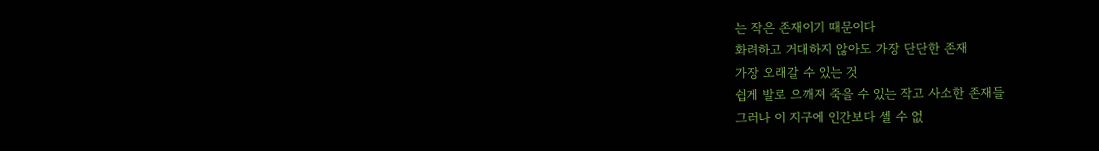는 작은 존재이기 때문이다
화려하고 거대하지 않아도 가장 단단한 존재
가장 오래갈 수 있는 것
쉽게 발로 으깨져 죽을 수 있는 작고 사소한 존재들
그러나 이 지구에 인간보다 셀 수 없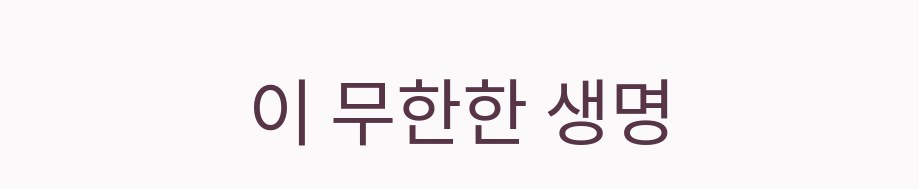이 무한한 생명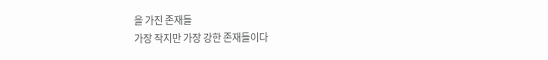을 가진 존재들
가장 작지만 가장 강한 존재들이다